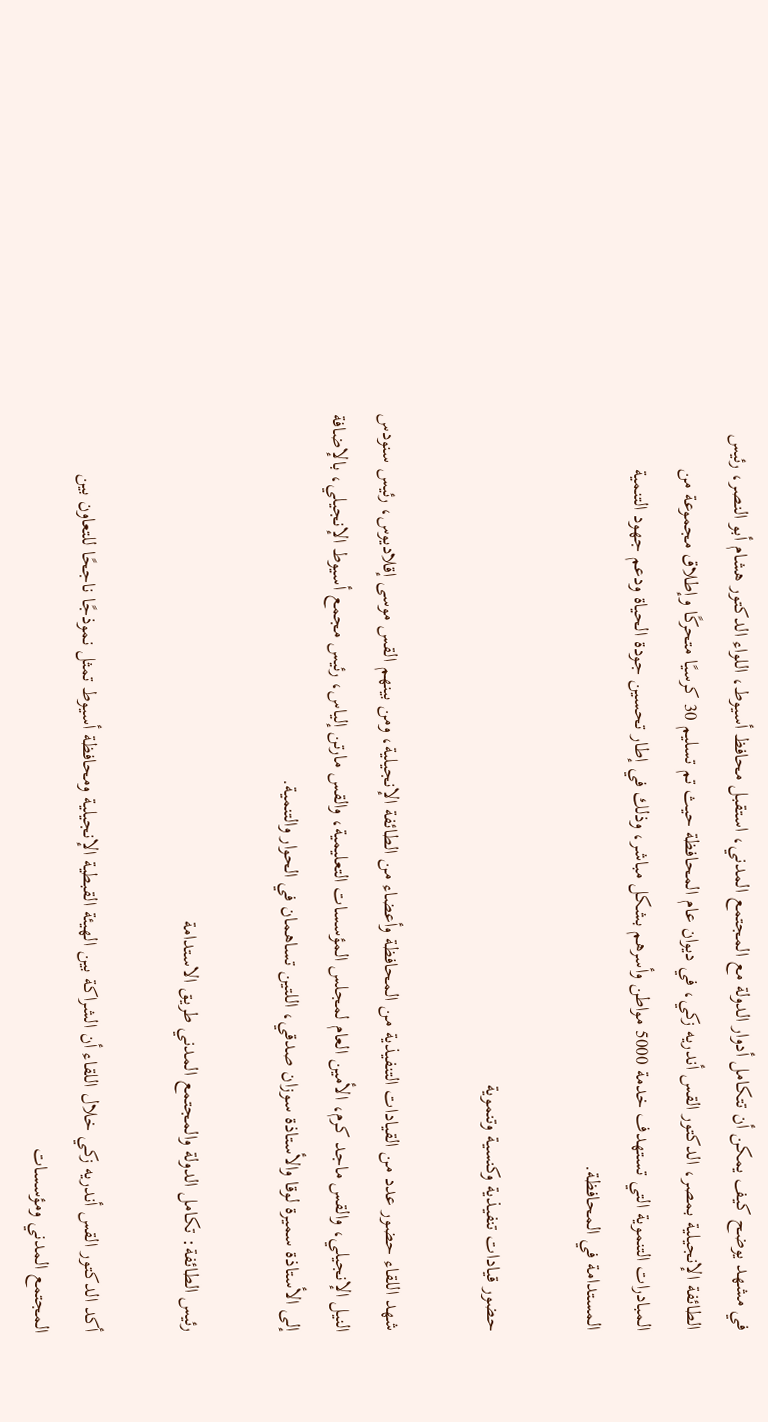في مشهد يوضح كيف يمكن أن تتكامل أدوار الدولة مع المجتمع المدني، استقبل محافظ أسيوط، اللواء الدكتور هشام أبو النصر، رئيس الطائفة الإنجيلية بمصر، الدكتور القس أندريه زكي، في ديوان عام المحافظة حيث تم تسليم 30 كرسيًا متحركًا وإطلاق مجموعة من المبادرات التنموية التي تستهدف خدمة 5000 مواطن وأسرهم بشكل مباشر، وذلك في إطار تحسين جودة الحياة ودعم جهود التنمية المستدامة في المحافظة.

حضور قيادات تنفيذية وكنسية وتنموية

شهد اللقاء حضور عدد من القيادات التنفيذية من المحافظة وأعضاء من الطائفة الإنجيلية، ومن بينهم القس موسى إقلاديوس، رئيس سنودس النيل الإنجيلي، والقس ماجد كرم، الأمين العام لمجلس المؤسسات التعليمية، والقس مارتن إلياس، رئيس مجمع أسيوط الإنجيلي، بالإضافة إلى الأستاذة سميرة لوقا والأستاذة سوزان صدقي، اللتين تساهمان في الحوار والتنمية.

رئيس الطائفة: تكامل الدولة والمجتمع المدني طريق الاستدامة

أكد الدكتور القس أندريه زكي خلال اللقاء أن الشراكة بين الهيئة القبطية الإنجيلية ومحافظة أسيوط تمثل نموذجًا ناجحًا للتعاون بين المجتمع المدني ومؤسسات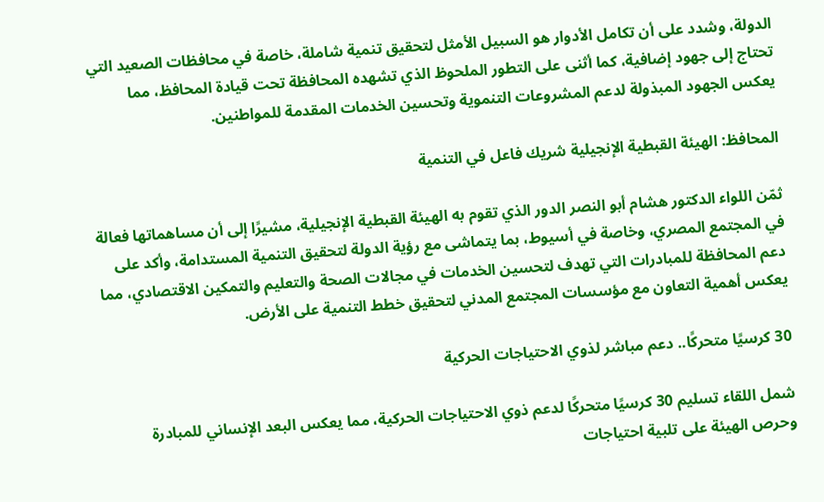الدولة، وشدد على أن تكامل الأدوار هو السبيل الأمثل لتحقيق تنمية شاملة، خاصة في محافظات الصعيد التي تحتاج إلى جهود إضافية، كما أثنى على التطور الملحوظ الذي تشهده المحافظة تحت قيادة المحافظ، مما يعكس الجهود المبذولة لدعم المشروعات التنموية وتحسين الخدمات المقدمة للمواطنين.

المحافظ: الهيئة القبطية الإنجيلية شريك فاعل في التنمية

ثمّن اللواء الدكتور هشام أبو النصر الدور الذي تقوم به الهيئة القبطية الإنجيلية، مشيرًا إلى أن مساهماتها فعالة في المجتمع المصري، وخاصة في أسيوط، بما يتماشى مع رؤية الدولة لتحقيق التنمية المستدامة، وأكد على دعم المحافظة للمبادرات التي تهدف لتحسين الخدمات في مجالات الصحة والتعليم والتمكين الاقتصادي، مما يعكس أهمية التعاون مع مؤسسات المجتمع المدني لتحقيق خطط التنمية على الأرض.

30 كرسيًا متحركًا.. دعم مباشر لذوي الاحتياجات الحركية

شمل اللقاء تسليم 30 كرسيًا متحركًا لدعم ذوي الاحتياجات الحركية، مما يعكس البعد الإنساني للمبادرة وحرص الهيئة على تلبية احتياجات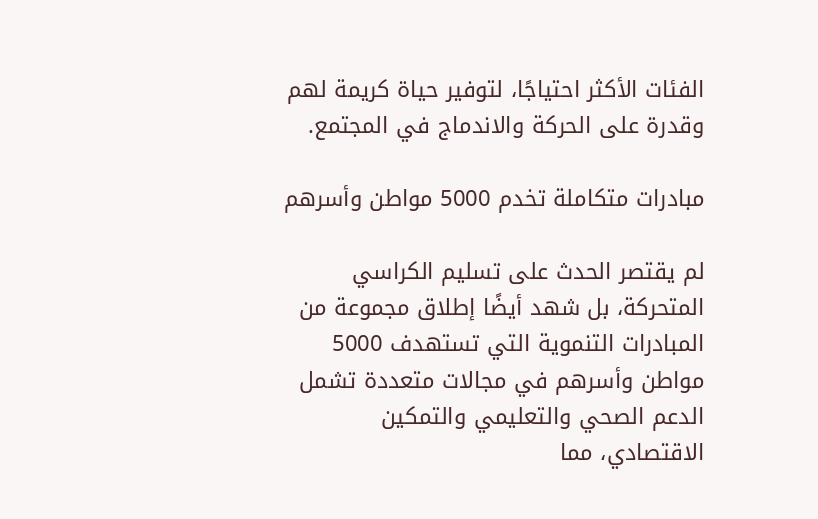الفئات الأكثر احتياجًا، لتوفير حياة كريمة لهم وقدرة على الحركة والاندماج في المجتمع.

مبادرات متكاملة تخدم 5000 مواطن وأسرهم

لم يقتصر الحدث على تسليم الكراسي المتحركة، بل شهد أيضًا إطلاق مجموعة من المبادرات التنموية التي تستهدف 5000 مواطن وأسرهم في مجالات متعددة تشمل الدعم الصحي والتعليمي والتمكين الاقتصادي، مما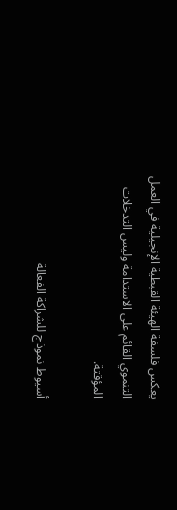يعكس فلسفة الهيئة القبطية الإنجيلية في العمل التنموي القائم على الاستدامة وليس التدخلات المؤقتة.

أسيوط نموذج للشراكة الفعالة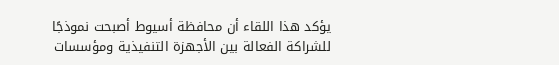يؤكد هذا اللقاء أن محافظة أسيوط أصبحت نموذجًا للشراكة الفعالة بين الأجهزة التنفيذية ومؤسسات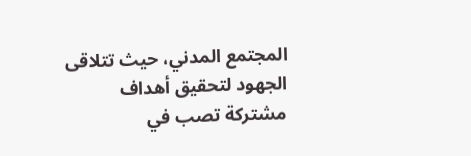المجتمع المدني، حيث تتلاقى الجهود لتحقيق أهداف مشتركة تصب في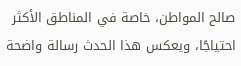صالح المواطن، خاصة في المناطق الأكثر احتياجًا، ويعكس هذا الحدث رسالة واضحة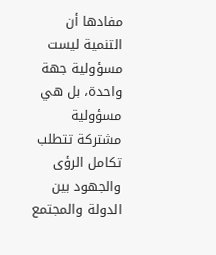مفادها أن التنمية ليست مسؤولية جهة واحدة، بل هي مسؤولية مشتركة تتطلب تكامل الرؤى والجهود بين الدولة والمجتمع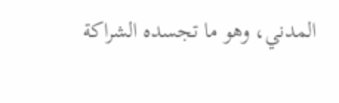المدني، وهو ما تجسده الشراكة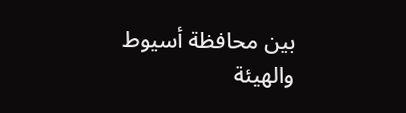بين محافظة أسيوط والهيئة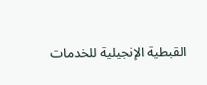القبطية الإنجيلية للخدمات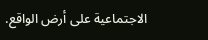الاجتماعية على أرض الواقع.